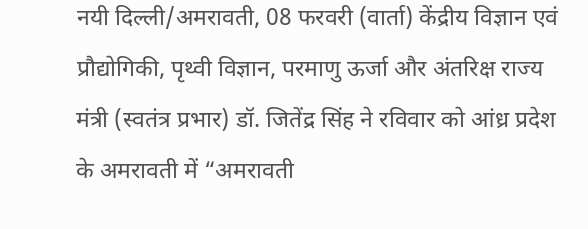नयी दिल्ली/अमरावती, 08 फरवरी (वार्ता) केंद्रीय विज्ञान एवं प्रौद्योगिकी, पृथ्वी विज्ञान, परमाणु ऊर्जा और अंतरिक्ष राज्य मंत्री (स्वतंत्र प्रभार) डॉ. जितेंद्र सिंह ने रविवार को आंध्र प्रदेश के अमरावती में “अमरावती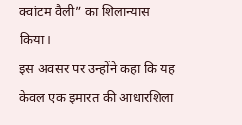क्वांटम वैली” का शिलान्यास किया।
इस अवसर पर उन्होंने कहा कि यह केवल एक इमारत की आधारशिला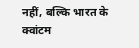नहीं, बल्कि भारत के क्वांटम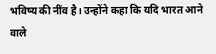भविष्य की नींव है। उन्होंने कहा कि यदि भारत आने वाले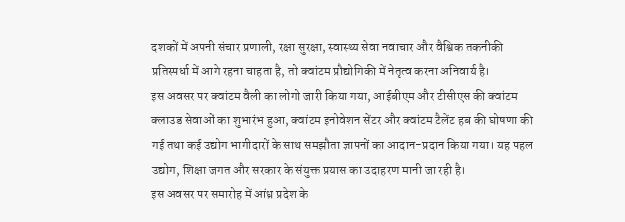दशकों में अपनी संचार प्रणाली, रक्षा सुरक्षा, स्वास्थ्य सेवा नवाचार और वैश्विक तकनीकी प्रतिस्पर्धा में आगे रहना चाहता है, तो क्वांटम प्रौद्योगिकी में नेतृत्व करना अनिवार्य है।
इस अवसर पर क्वांटम वैली का लोगो जारी किया गया, आईबीएम और टीसीएस की क्वांटम क्लाउड सेवाओं का शुभारंभ हुआ, क्वांटम इनोवेशन सेंटर और क्वांटम टैलेंट हब की घोषणा की गई तथा कई उद्योग भागीदारों के साथ समझौता ज्ञापनों का आदान-प्रदान किया गया। यह पहल उद्योग, शिक्षा जगत और सरकार के संयुक्त प्रयास का उदाहरण मानी जा रही है।
इस अवसर पर समारोह में आंध्र प्रदेश के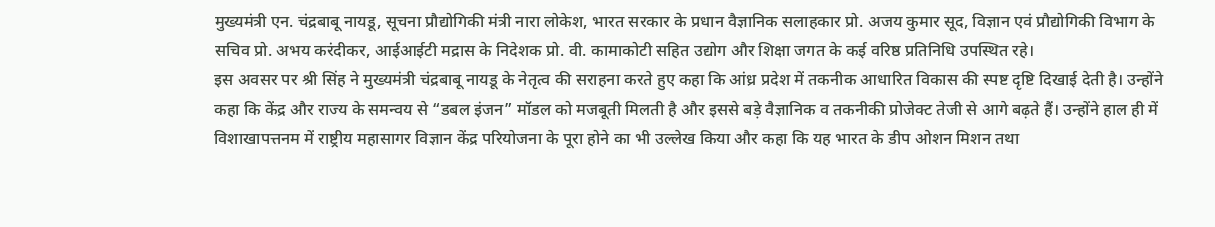मुख्यमंत्री एन. चंद्रबाबू नायडू, सूचना प्रौद्योगिकी मंत्री नारा लोकेश, भारत सरकार के प्रधान वैज्ञानिक सलाहकार प्रो. अजय कुमार सूद, विज्ञान एवं प्रौद्योगिकी विभाग के सचिव प्रो. अभय करंदीकर, आईआईटी मद्रास के निदेशक प्रो. वी. कामाकोटी सहित उद्योग और शिक्षा जगत के कई वरिष्ठ प्रतिनिधि उपस्थित रहे।
इस अवसर पर श्री सिंह ने मुख्यमंत्री चंद्रबाबू नायडू के नेतृत्व की सराहना करते हुए कहा कि आंध्र प्रदेश में तकनीक आधारित विकास की स्पष्ट दृष्टि दिखाई देती है। उन्होंने कहा कि केंद्र और राज्य के समन्वय से “डबल इंजन” मॉडल को मजबूती मिलती है और इससे बड़े वैज्ञानिक व तकनीकी प्रोजेक्ट तेजी से आगे बढ़ते हैं। उन्होंने हाल ही में विशाखापत्तनम में राष्ट्रीय महासागर विज्ञान केंद्र परियोजना के पूरा होने का भी उल्लेख किया और कहा कि यह भारत के डीप ओशन मिशन तथा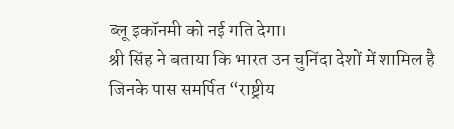ब्लू इकॉनमी को नई गति देगा।
श्री सिंह ने बताया कि भारत उन चुनिंदा देशों में शामिल है जिनके पास समर्पित “राष्ट्रीय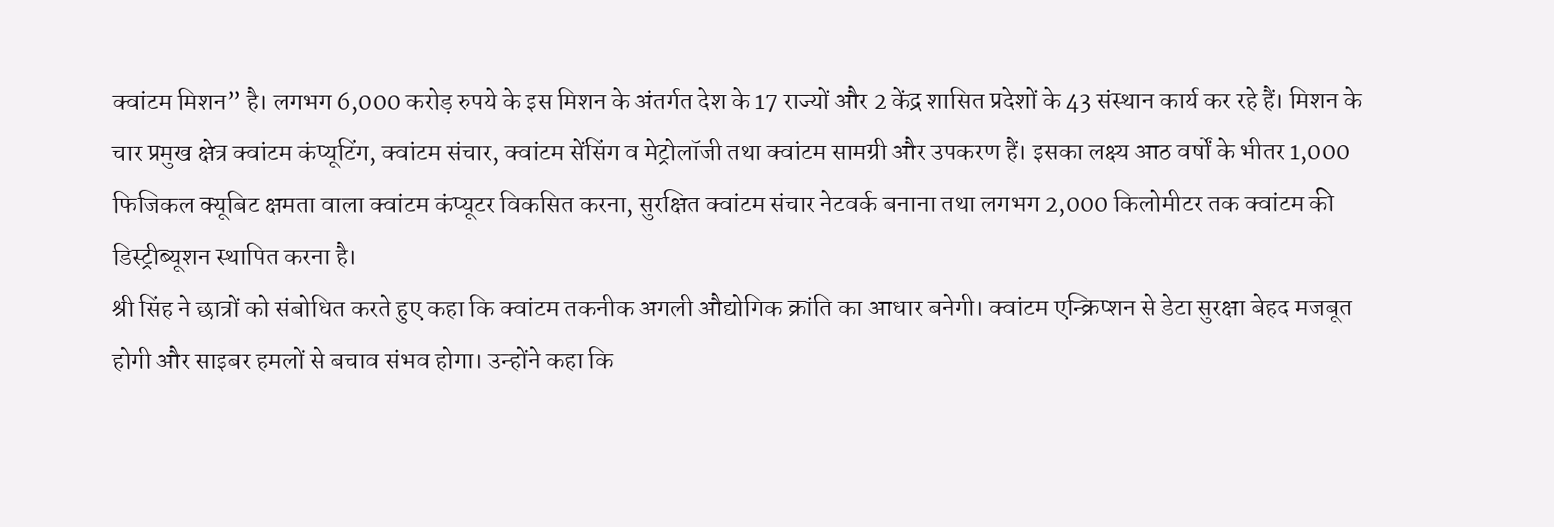क्वांटम मिशन” है। लगभग 6,000 करोड़ रुपये के इस मिशन के अंतर्गत देश के 17 राज्यों और 2 केंद्र शासित प्रदेशों के 43 संस्थान कार्य कर रहे हैं। मिशन के चार प्रमुख क्षेत्र क्वांटम कंप्यूटिंग, क्वांटम संचार, क्वांटम सेंसिंग व मेट्रोलॉजी तथा क्वांटम सामग्री और उपकरण हैं। इसका लक्ष्य आठ वर्षों के भीतर 1,000 फिजिकल क्यूबिट क्षमता वाला क्वांटम कंप्यूटर विकसित करना, सुरक्षित क्वांटम संचार नेटवर्क बनाना तथा लगभग 2,000 किलोमीटर तक क्वांटम की डिस्ट्रीब्यूशन स्थापित करना है।
श्री सिंह ने छात्रों को संबोधित करते हुए कहा कि क्वांटम तकनीक अगली औद्योगिक क्रांति का आधार बनेगी। क्वांटम एन्क्रिप्शन से डेटा सुरक्षा बेहद मजबूत होगी और साइबर हमलों से बचाव संभव होगा। उन्होंने कहा कि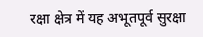रक्षा क्षेत्र में यह अभूतपूर्व सुरक्षा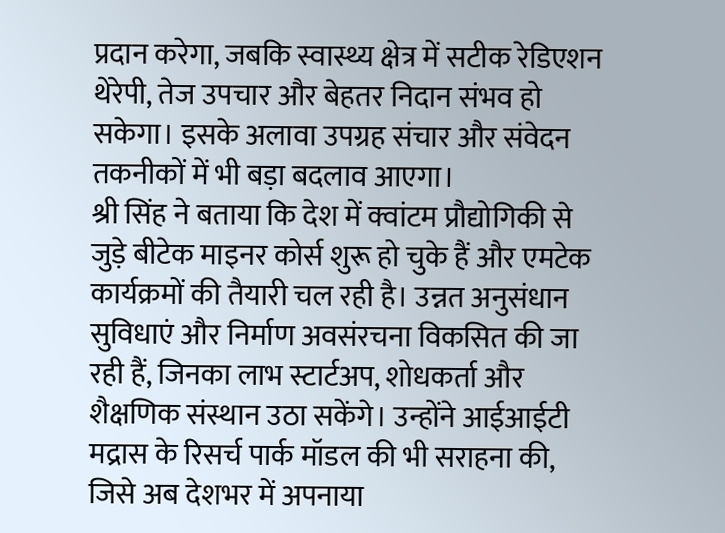प्रदान करेगा, जबकि स्वास्थ्य क्षेत्र में सटीक रेडिएशन थेरेपी, तेज उपचार और बेहतर निदान संभव हो सकेगा। इसके अलावा उपग्रह संचार और संवेदन तकनीकों में भी बड़ा बदलाव आएगा।
श्री सिंह ने बताया कि देश में क्वांटम प्रौद्योगिकी से जुड़े बीटेक माइनर कोर्स शुरू हो चुके हैं और एमटेक कार्यक्रमों की तैयारी चल रही है। उन्नत अनुसंधान सुविधाएं और निर्माण अवसंरचना विकसित की जा रही हैं, जिनका लाभ स्टार्टअप, शोधकर्ता और शैक्षणिक संस्थान उठा सकेंगे। उन्होंने आईआईटी मद्रास के रिसर्च पार्क मॉडल की भी सराहना की, जिसे अब देशभर में अपनाया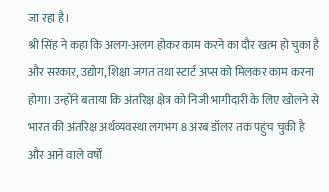जा रहा है।
श्री सिंह ने कहा कि अलग-अलग होकर काम करने का दौर खत्म हो चुका है और सरकार, उद्योग, शिक्षा जगत तथा स्टार्ट अप्स को मिलकर काम करना होगा। उन्होंने बताया कि अंतरिक्ष क्षेत्र को निजी भागीदारी के लिए खोलने से भारत की अंतरिक्ष अर्थव्यवस्था लगभग 8 अरब डॉलर तक पहुंच चुकी है और आने वाले वर्षों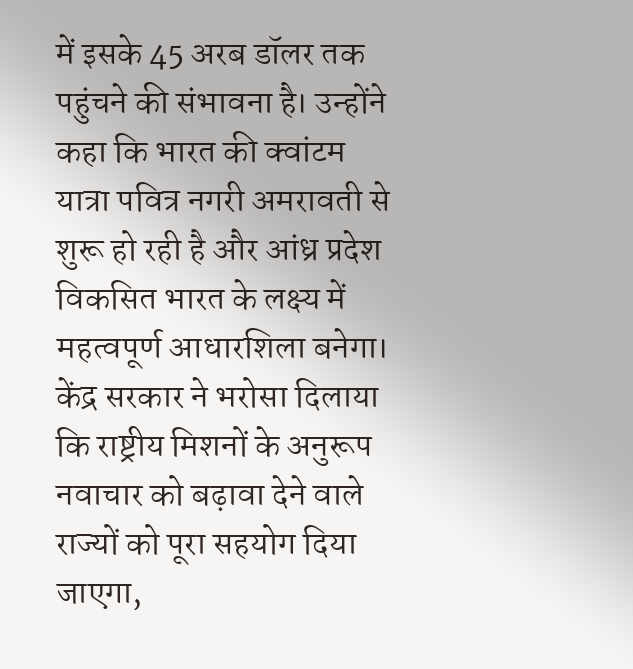में इसके 45 अरब डॉलर तक पहुंचने की संभावना है। उन्होंने कहा कि भारत की क्वांटम यात्रा पवित्र नगरी अमरावती से शुरू हो रही है और आंध्र प्रदेश विकसित भारत के लक्ष्य में महत्वपूर्ण आधारशिला बनेगा। केंद्र सरकार ने भरोसा दिलाया कि राष्ट्रीय मिशनों के अनुरूप नवाचार को बढ़ावा देने वाले राज्यों को पूरा सहयोग दिया जाएगा,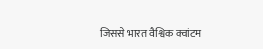जिससे भारत वैश्विक क्वांटम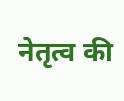नेतृत्व की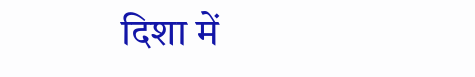दिशा में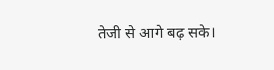तेजी से आगे बढ़ सके।